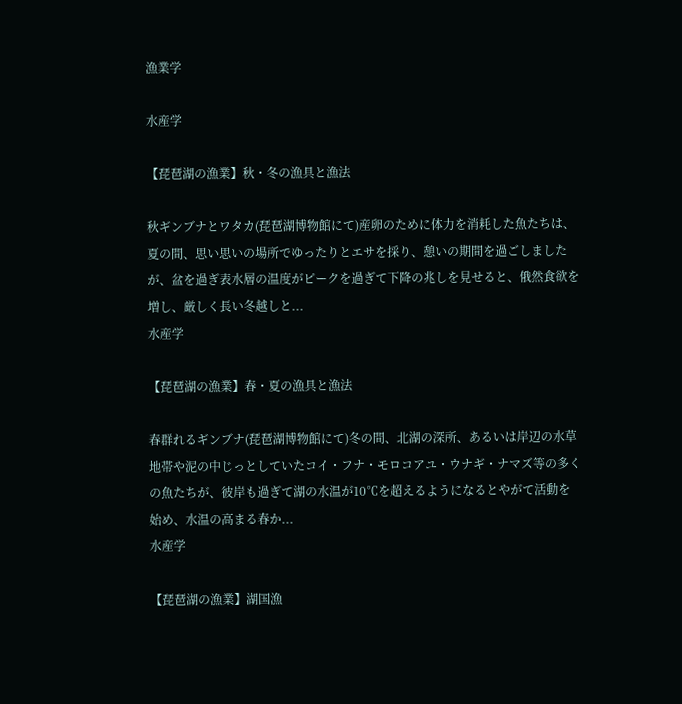漁業学

水産学

【琵琶湖の漁業】秋・冬の漁具と漁法

秋ギンブナとワタカ(琵琶湖博物館にて)産卵のために体力を消耗した魚たちは、夏の間、思い思いの場所でゆったりとエサを採り、憩いの期間を過ごしましたが、盆を過ぎ表水層の温度がピークを過ぎて下降の兆しを見せると、俄然食欲を増し、厳しく長い冬越しと...
水産学

【琵琶湖の漁業】春・夏の漁具と漁法

春群れるギンブナ(琵琶湖博物館にて)冬の間、北湖の深所、あるいは岸辺の水草地帯や泥の中じっとしていたコイ・フナ・モロコアユ・ウナギ・ナマズ等の多くの魚たちが、彼岸も過ぎて湖の水温が10℃を超えるようになるとやがて活動を始め、水温の高まる春か...
水産学

【琵琶湖の漁業】湖国漁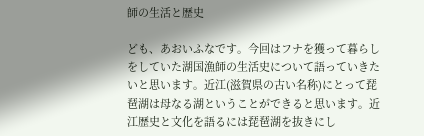師の生活と歴史

ども、あおいふなです。今回はフナを獲って暮らしをしていた湖国漁師の生活史について語っていきたいと思います。近江(滋賀県の古い名称)にとって琵琶湖は母なる湖ということができると思います。近江歴史と文化を語るには琵琶湖を抜きにし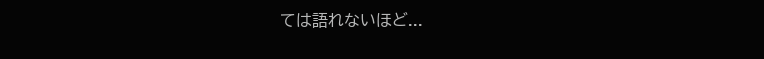ては語れないほど...